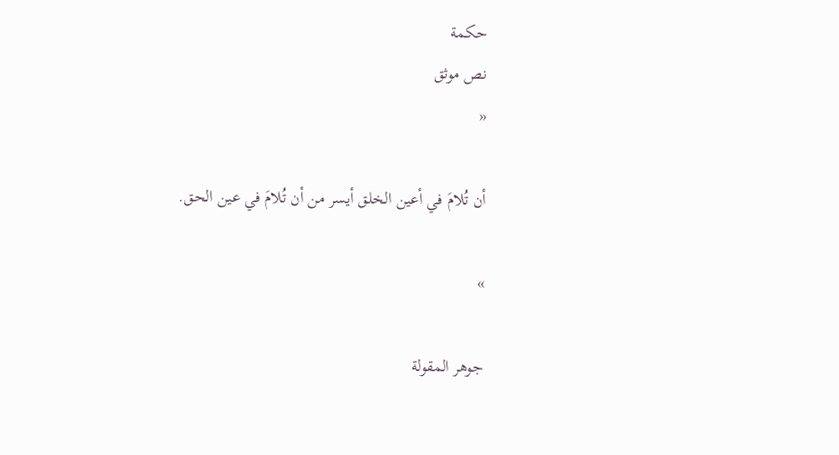حكمة
نص موثق
«

أن تُلامَ في أعين الخلق أيسر من أن تُلامَ في عين الحق.

»

جوهر المقولة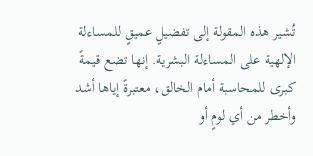تُشير هذه المقولة إلى تفضيلٍ عميقٍ للمساءلة الإلهية على المساءلة البشرية. إنها تضع قيمةً كبرى للمحاسبة أمام الخالق، معتبرةً إياها أشد وأخطر من أي لومٍ أو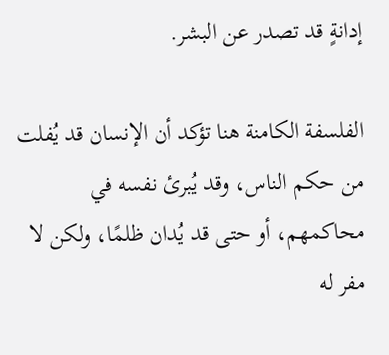إدانةٍ قد تصدر عن البشر.

الفلسفة الكامنة هنا تؤكد أن الإنسان قد يُفلت من حكم الناس، وقد يُبرئ نفسه في محاكمهم، أو حتى قد يُدان ظلمًا، ولكن لا مفر له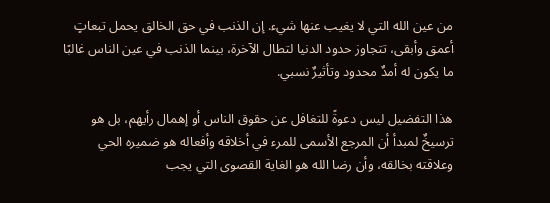من عين الله التي لا يغيب عنها شيء. إن الذنب في حق الخالق يحمل تبعاتٍ أعمق وأبقى، تتجاوز حدود الدنيا لتطال الآخرة، بينما الذنب في عين الناس غالبًا ما يكون له أمدٌ محدود وتأثيرٌ نسبي.

هذا التفضيل ليس دعوةً للتغافل عن حقوق الناس أو إهمال رأيهم، بل هو ترسيخٌ لمبدأ أن المرجع الأسمى للمرء في أخلاقه وأفعاله هو ضميره الحي وعلاقته بخالقه، وأن رضا الله هو الغاية القصوى التي يجب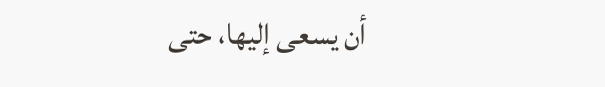أن يسعى إليها، حتى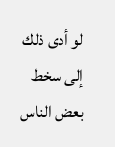لو أدى ذلك إلى سخط بعض الناس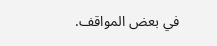في بعض المواقف.